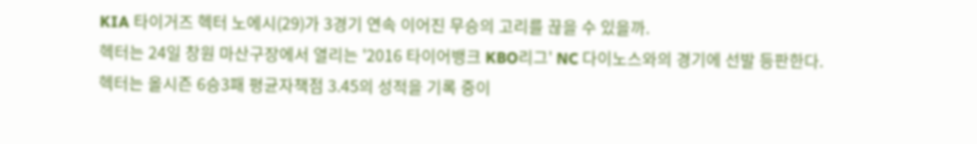KIA 타이거즈 헥터 노에시(29)가 3경기 연속 이어진 무승의 고리를 끊을 수 있을까.
헥터는 24일 창원 마산구장에서 열리는 '2016 타이어뱅크 KBO리그' NC 다이노스와의 경기에 선발 등판한다.
헥터는 올시즌 6승3패 평균자책점 3.45의 성적을 기록 중이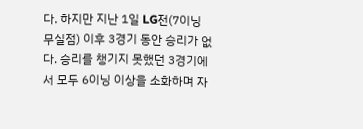다. 하지만 지난 1일 LG전(7이닝 무실점) 이후 3경기 동안 승리가 없다. 승리를 챙기지 못했던 3경기에서 모두 6이닝 이상을 소화하며 자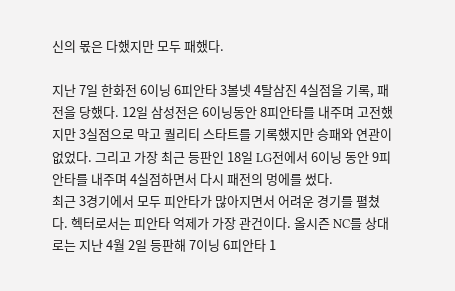신의 몫은 다했지만 모두 패했다.

지난 7일 한화전 6이닝 6피안타 3볼넷 4탈삼진 4실점을 기록, 패전을 당했다. 12일 삼성전은 6이닝동안 8피안타를 내주며 고전했지만 3실점으로 막고 퀄리티 스타트를 기록했지만 승패와 연관이 없었다. 그리고 가장 최근 등판인 18일 LG전에서 6이닝 동안 9피안타를 내주며 4실점하면서 다시 패전의 멍에를 썼다.
최근 3경기에서 모두 피안타가 많아지면서 어려운 경기를 펼쳤다. 헥터로서는 피안타 억제가 가장 관건이다. 올시즌 NC를 상대로는 지난 4월 2일 등판해 7이닝 6피안타 1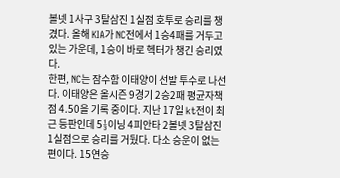볼넷 1사구 3탈삼진 1실점 호투로 승리를 챙겼다. 올해 KIA가 NC전에서 1승4패를 거두고 있는 가운데, 1승이 바로 헥터가 챙긴 승리였다.
한편, NC는 잠수함 이태양이 선발 투수로 나선다. 이태양은 올시즌 9경기 2승2패 평균자책점 4.50을 기록 중이다. 지난 17일 kt전이 최근 등판인데 5⅓이닝 4피안타 2볼넷 3탈삼진 1실점으로 승리를 거뒀다. 다소 승운이 없는 편이다. 15연승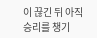이 끊긴 뒤 아직 승리를 챙기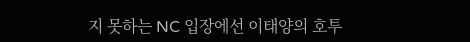지 못하는 NC 입장에선 이태양의 호투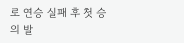로 연승 실패 후 첫 승의 발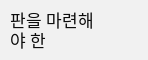판을 마련해야 한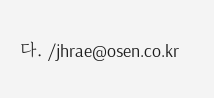다. /jhrae@osen.co.kr